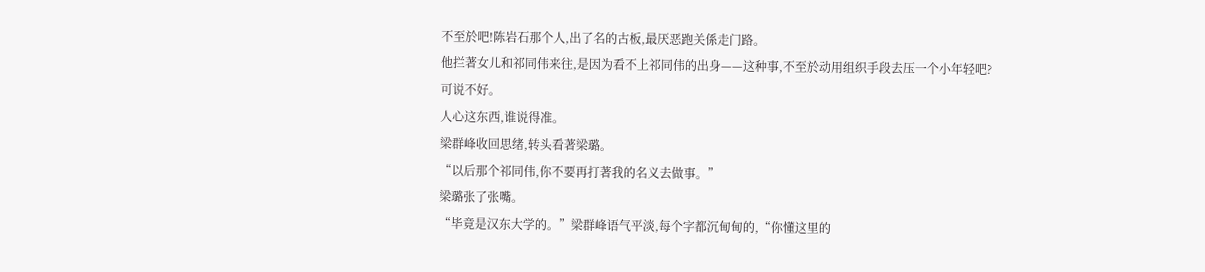不至於吧!陈岩石那个人,出了名的古板,最厌恶跑关係走门路。
他拦著女儿和祁同伟来往,是因为看不上祁同伟的出身——这种事,不至於动用组织手段去压一个小年轻吧?
可说不好。
人心这东西,谁说得准。
梁群峰收回思绪,转头看著梁璐。
“以后那个祁同伟,你不要再打著我的名义去做事。”
梁璐张了张嘴。
“毕竟是汉东大学的。”梁群峰语气平淡,每个字都沉甸甸的,“你懂这里的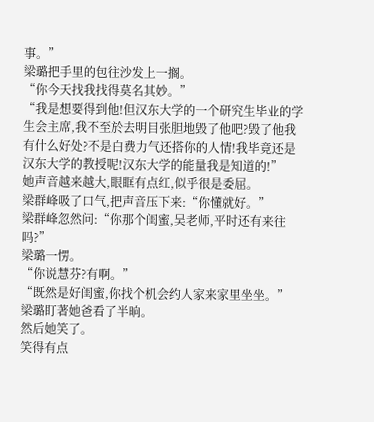事。”
梁璐把手里的包往沙发上一搁。
“你今天找我找得莫名其妙。”
“我是想要得到他!但汉东大学的一个研究生毕业的学生会主席,我不至於去明目张胆地毁了他吧?毁了他我有什么好处?不是白费力气还搭你的人情!我毕竟还是汉东大学的教授呢!汉东大学的能量我是知道的!”
她声音越来越大,眼眶有点红,似乎很是委屈。
梁群峰吸了口气,把声音压下来:“你懂就好。”
梁群峰忽然问:“你那个闺蜜,吴老师,平时还有来往吗?”
梁璐一愣。
“你说慧芬?有啊。”
“既然是好闺蜜,你找个机会约人家来家里坐坐。”
梁璐盯著她爸看了半晌。
然后她笑了。
笑得有点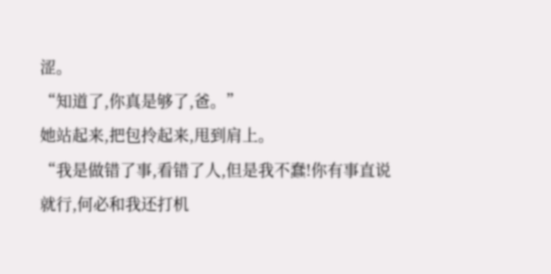涩。
“知道了,你真是够了,爸。”
她站起来,把包拎起来,甩到肩上。
“我是做错了事,看错了人,但是我不蠢!你有事直说就行,何必和我还打机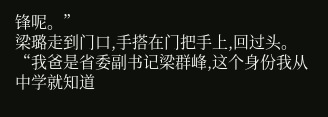锋呢。”
梁璐走到门口,手搭在门把手上,回过头。
“我爸是省委副书记梁群峰,这个身份我从中学就知道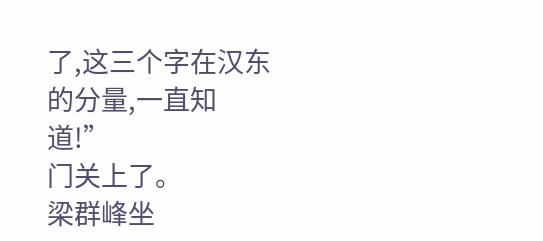了,这三个字在汉东的分量,一直知道!”
门关上了。
梁群峰坐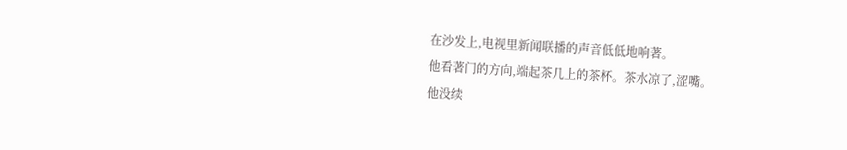在沙发上,电视里新闻联播的声音低低地响著。
他看著门的方向,端起茶几上的茶杯。茶水凉了,涩嘴。
他没续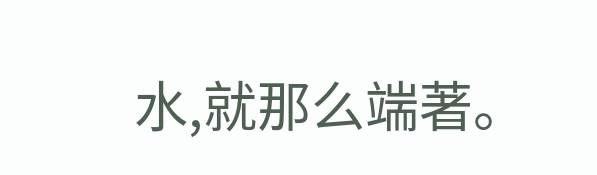水,就那么端著。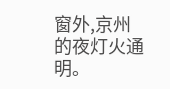窗外,京州的夜灯火通明。